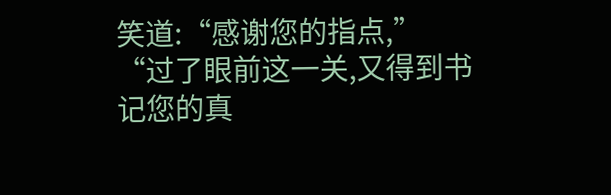笑道:“感谢您的指点,”
“过了眼前这一关,又得到书记您的真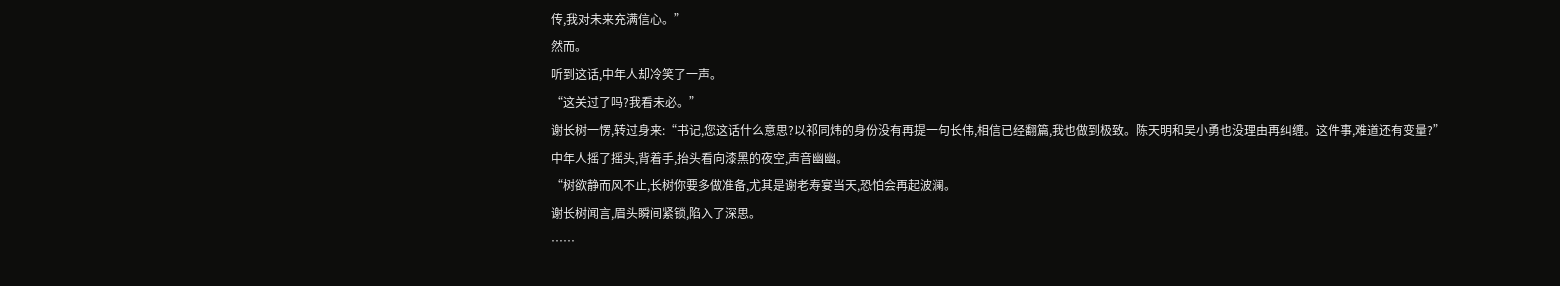传,我对未来充满信心。”
然而。
听到这话,中年人却冷笑了一声。
“这关过了吗?我看未必。”
谢长树一愣,转过身来:“书记,您这话什么意思?以祁同炜的身份没有再提一句长伟,相信已经翻篇,我也做到极致。陈天明和吴小勇也没理由再纠缠。这件事,难道还有变量?”
中年人摇了摇头,背着手,抬头看向漆黑的夜空,声音幽幽。
“树欲静而风不止,长树你要多做准备,尤其是谢老寿宴当天,恐怕会再起波澜。
谢长树闻言,眉头瞬间紧锁,陷入了深思。
……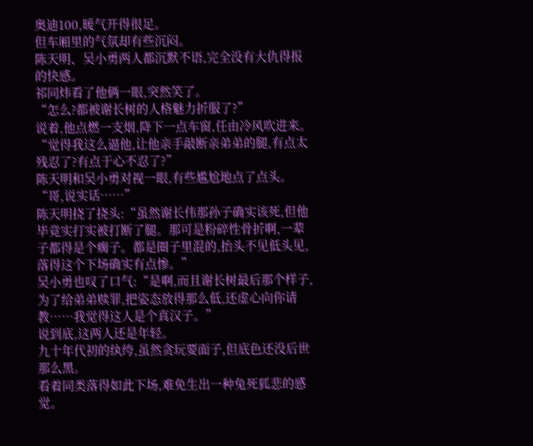奥迪100,暖气开得很足。
但车厢里的气氛却有些沉闷。
陈天明、吴小勇两人都沉默不语,完全没有大仇得报的快感。
祁同炜看了他俩一眼,突然笑了。
“怎么?都被谢长树的人格魅力折服了?”
说着,他点燃一支烟,降下一点车窗,任由冷风吹进来。
“觉得我这么逼他,让他亲手敲断亲弟弟的腿,有点太残忍了?有点于心不忍了?”
陈天明和吴小勇对视一眼,有些尴尬地点了点头。
“哥,说实话……”
陈天明挠了挠头:“虽然谢长伟那孙子确实该死,但他毕竟实打实被打断了腿。那可是粉碎性骨折啊,一辈子都得是个瘸子。都是圈子里混的,抬头不见低头见,落得这个下场确实有点惨。”
吴小勇也叹了口气:“是啊,而且谢长树最后那个样子,为了给弟弟赎罪,把姿态放得那么低,还虚心向你请教……我觉得这人是个真汉子。”
说到底,这两人还是年轻。
九十年代初的纨绔,虽然贪玩要面子,但底色还没后世那么黑。
看着同类落得如此下场,难免生出一种兔死狐悲的感觉。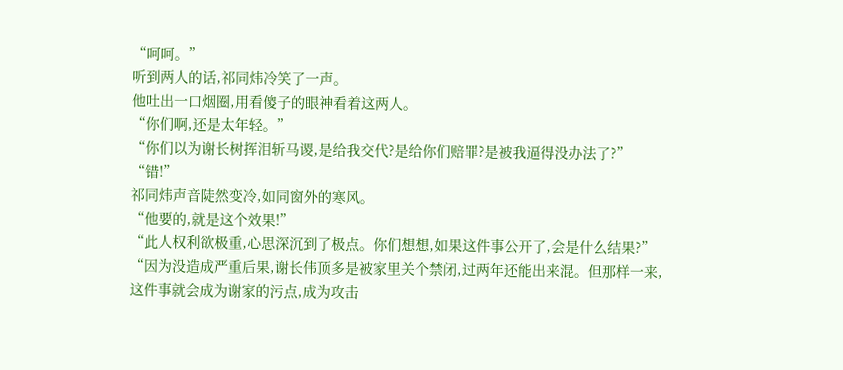“呵呵。”
听到两人的话,祁同炜冷笑了一声。
他吐出一口烟圈,用看傻子的眼神看着这两人。
“你们啊,还是太年轻。”
“你们以为谢长树挥泪斩马谡,是给我交代?是给你们赔罪?是被我逼得没办法了?”
“错!”
祁同炜声音陡然变冷,如同窗外的寒风。
“他要的,就是这个效果!”
“此人权利欲极重,心思深沉到了极点。你们想想,如果这件事公开了,会是什么结果?”
“因为没造成严重后果,谢长伟顶多是被家里关个禁闭,过两年还能出来混。但那样一来,这件事就会成为谢家的污点,成为攻击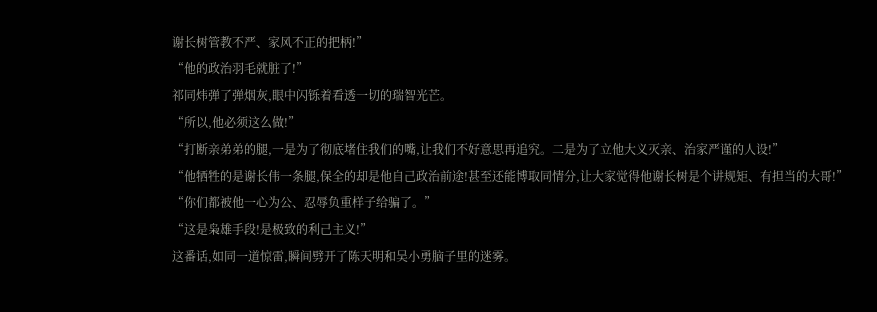谢长树管教不严、家风不正的把柄!”
“他的政治羽毛就脏了!”
祁同炜弹了弹烟灰,眼中闪铄着看透一切的瑞智光芒。
“所以,他必须这么做!”
“打断亲弟弟的腿,一是为了彻底堵住我们的嘴,让我们不好意思再追究。二是为了立他大义灭亲、治家严谨的人设!”
“他牺牲的是谢长伟一条腿,保全的却是他自己政治前途!甚至还能博取同情分,让大家觉得他谢长树是个讲规矩、有担当的大哥!”
“你们都被他一心为公、忍辱负重样子给骗了。”
“这是枭雄手段!是极致的利己主义!”
这番话,如同一道惊雷,瞬间劈开了陈天明和吴小勇脑子里的迷雾。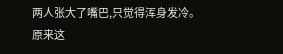两人张大了嘴巴,只觉得浑身发冷。
原来这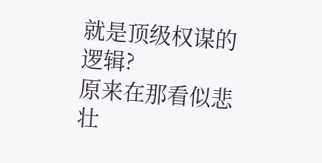就是顶级权谋的逻辑?
原来在那看似悲壮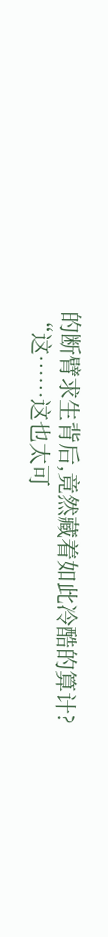的断臂求生背后,竟然藏着如此冷酷的算计?
“这……这也太可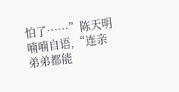怕了……”陈天明喃喃自语,“连亲弟弟都能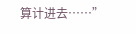算计进去……”